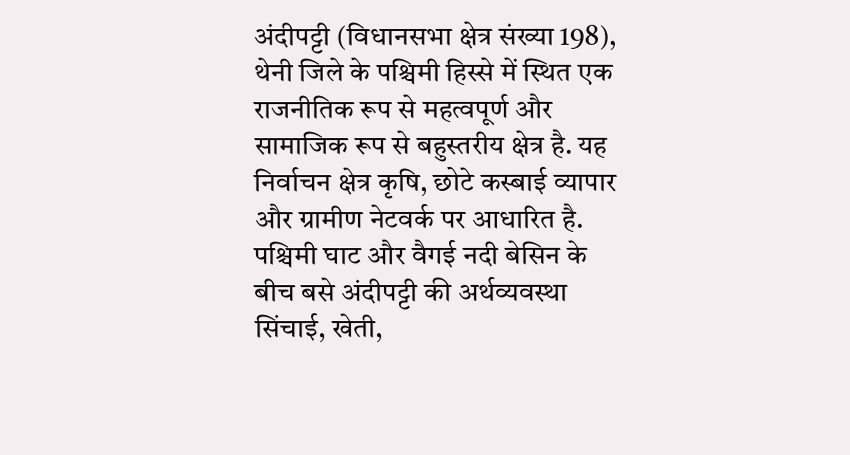अंदीपट्टी (विधानसभा क्षेत्र संख्या 198), थेनी जिले के पश्चिमी हिस्से में स्थित एक राजनीतिक रूप से महत्वपूर्ण और सामाजिक रूप से बहुस्तरीय क्षेत्र है. यह निर्वाचन क्षेत्र कृषि, छोटे कस्बाई व्यापार और ग्रामीण नेटवर्क पर आधारित है. पश्चिमी घाट और वैगई नदी बेसिन के बीच बसे अंदीपट्टी की अर्थव्यवस्था सिंचाई, खेती,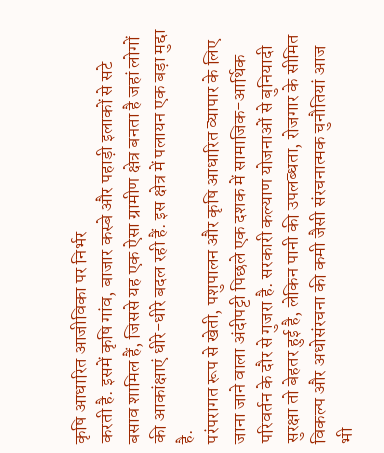कृषि आधारित आजीविका पर निर्भर
करती है. इसमें कृषि गांव, बाजार कस्बे और पहाड़ी इलाकों से सटे बसाव शामिल हैं, जिससे यह एक ऐसा ग्रामीण क्षेत्र बनता है जहां लोगों की आकांक्षाएं धीरे-धीरे बदल रही हैं. इस क्षेत्र में पलायन एक बड़ा मुद्दा है.
परंपरागत रूप से खेती, पशुपालन और कृषि आधारित व्यापार के लिए जाना जाने वाला अंदीपट्टी पिछले एक दशक में सामाजिक-आर्थिक परिवर्तन के दौर से गुजरा है. सरकारी कल्याण योजनाओं से बुनियादी सुरक्षा तो बेहतर हुई है, लेकिन पानी की उपलब्धता, रोजगार के सीमित विकल्प और अधोसंरचना की कमी जैसी संरचनात्मक चुनौतियां आज भी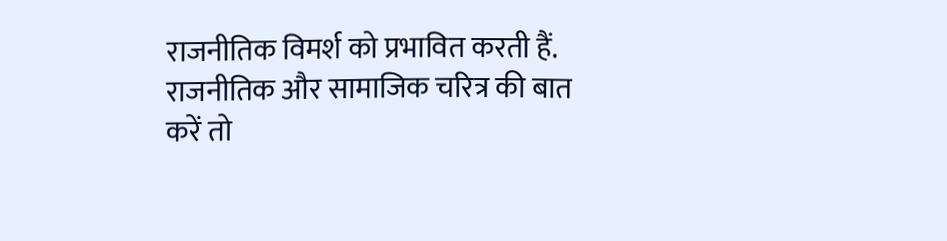राजनीतिक विमर्श को प्रभावित करती हैं.
राजनीतिक और सामाजिक चरित्र की बात करें तो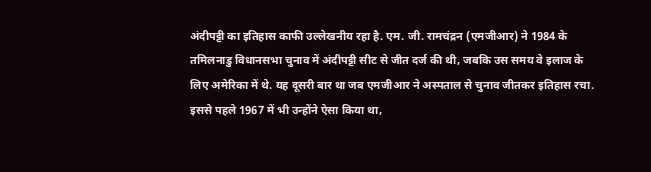अंदीपट्टी का इतिहास काफी उल्लेखनीय रहा है. एम. जी. रामचंद्रन (एमजीआर) ने 1984 के तमिलनाडु विधानसभा चुनाव में अंदीपट्टी सीट से जीत दर्ज की थी, जबकि उस समय वे इलाज के लिए अमेरिका में थे. यह दूसरी बार था जब एमजीआर ने अस्पताल से चुनाव जीतकर इतिहास रचा. इससे पहले 1967 में भी उन्होंने ऐसा किया था,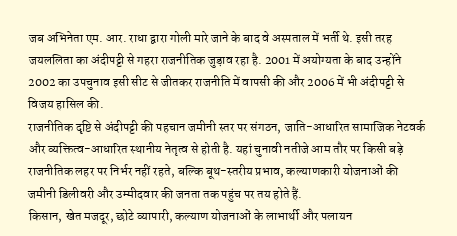जब अभिनेता एम. आर. राधा द्वारा गोली मारे जाने के बाद वे अस्पताल में भर्ती थे. इसी तरह जयललिता का अंदीपट्टी से गहरा राजनीतिक जुड़ाव रहा है. 2001 में अयोग्यता के बाद उन्होंने 2002 का उपचुनाव इसी सीट से जीतकर राजनीति में वापसी की और 2006 में भी अंदीपट्टी से विजय हासिल की.
राजनीतिक दृष्टि से अंदीपट्टी की पहचान जमीनी स्तर पर संगठन, जाति-आधारित सामाजिक नेटवर्क और व्यक्तित्व-आधारित स्थानीय नेतृत्व से होती है. यहां चुनावी नतीजे आम तौर पर किसी बड़े राजनीतिक लहर पर निर्भर नहीं रहते, बल्कि बूथ-स्तरीय प्रभाव, कल्याणकारी योजनाओं की जमीनी डिलीवरी और उम्मीदवार की जनता तक पहुंच पर तय होते हैं.
किसान, खेत मजदूर, छोटे व्यापारी, कल्याण योजनाओं के लाभार्थी और पलायन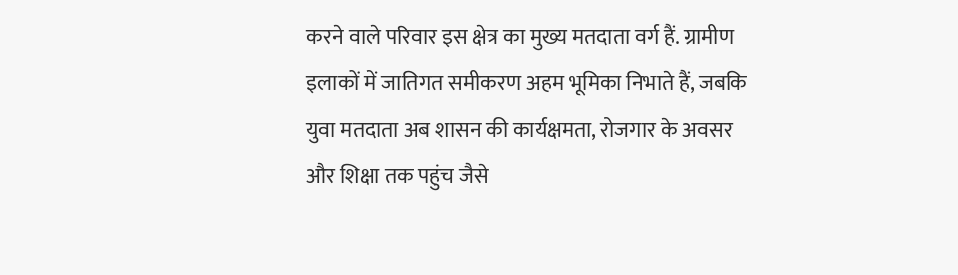करने वाले परिवार इस क्षेत्र का मुख्य मतदाता वर्ग हैं. ग्रामीण इलाकों में जातिगत समीकरण अहम भूमिका निभाते हैं, जबकि युवा मतदाता अब शासन की कार्यक्षमता, रोजगार के अवसर और शिक्षा तक पहुंच जैसे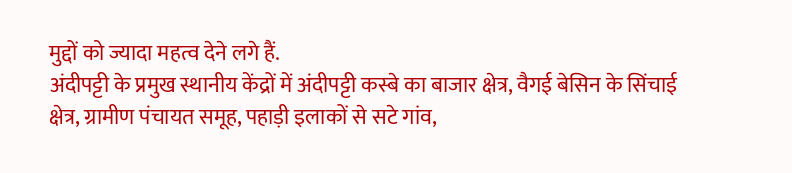मुद्दों को ज्यादा महत्व देने लगे हैं.
अंदीपट्टी के प्रमुख स्थानीय केंद्रों में अंदीपट्टी कस्बे का बाजार क्षेत्र, वैगई बेसिन के सिंचाई क्षेत्र, ग्रामीण पंचायत समूह, पहाड़ी इलाकों से सटे गांव,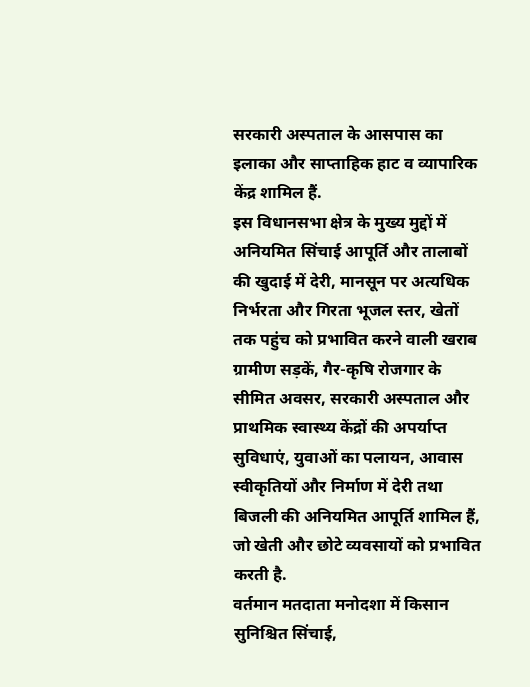सरकारी अस्पताल के आसपास का इलाका और साप्ताहिक हाट व व्यापारिक केंद्र शामिल हैं.
इस विधानसभा क्षेत्र के मुख्य मुद्दों में अनियमित सिंचाई आपूर्ति और तालाबों की खुदाई में देरी, मानसून पर अत्यधिक निर्भरता और गिरता भूजल स्तर, खेतों तक पहुंच को प्रभावित करने वाली खराब ग्रामीण सड़कें, गैर-कृषि रोजगार के सीमित अवसर, सरकारी अस्पताल और प्राथमिक स्वास्थ्य केंद्रों की अपर्याप्त सुविधाएं, युवाओं का पलायन, आवास स्वीकृतियों और निर्माण में देरी तथा बिजली की अनियमित आपूर्ति शामिल हैं, जो खेती और छोटे व्यवसायों को प्रभावित करती है.
वर्तमान मतदाता मनोदशा में किसान सुनिश्चित सिंचाई,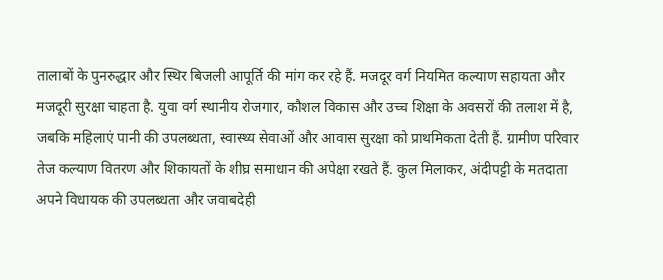तालाबों के पुनरुद्धार और स्थिर बिजली आपूर्ति की मांग कर रहे हैं. मजदूर वर्ग नियमित कल्याण सहायता और मजदूरी सुरक्षा चाहता है. युवा वर्ग स्थानीय रोजगार, कौशल विकास और उच्च शिक्षा के अवसरों की तलाश में है, जबकि महिलाएं पानी की उपलब्धता, स्वास्थ्य सेवाओं और आवास सुरक्षा को प्राथमिकता देती हैं. ग्रामीण परिवार तेज कल्याण वितरण और शिकायतों के शीघ्र समाधान की अपेक्षा रखते हैं. कुल मिलाकर, अंदीपट्टी के मतदाता अपने विधायक की उपलब्धता और जवाबदेही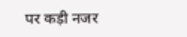पर कड़ी नजर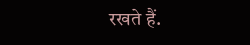रखते हैं.